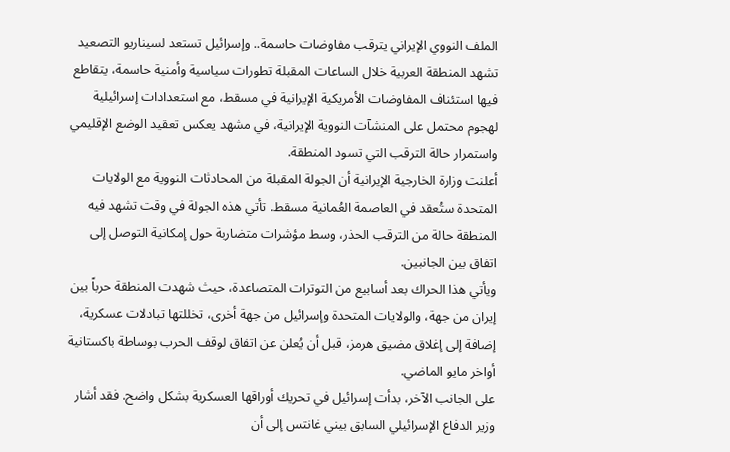الملف النووي الإيراني يترقب مفاوضات حاسمة.. وإسرائيل تستعد لسيناريو التصعيد
تشهد المنطقة العربية خلال الساعات المقبلة تطورات سياسية وأمنية حاسمة، يتقاطع فيها استئناف المفاوضات الأمريكية الإيرانية في مسقط، مع استعدادات إسرائيلية لهجوم محتمل على المنشآت النووية الإيرانية، في مشهد يعكس تعقيد الوضع الإقليمي واستمرار حالة الترقب التي تسود المنطقة.
أعلنت وزارة الخارجية الإيرانية أن الجولة المقبلة من المحادثات النووية مع الولايات المتحدة ستُعقد في العاصمة العُمانية مسقط. تأتي هذه الجولة في وقت تشهد فيه المنطقة حالة من الترقب الحذر، وسط مؤشرات متضاربة حول إمكانية التوصل إلى اتفاق بين الجانبين.
ويأتي هذا الحراك بعد أسابيع من التوترات المتصاعدة، حيث شهدت المنطقة حرباً بين إيران من جهة، والولايات المتحدة وإسرائيل من جهة أخرى، تخللتها تبادلات عسكرية، إضافة إلى إغلاق مضيق هرمز، قبل أن يُعلن عن اتفاق لوقف الحرب بوساطة باكستانية أواخر مايو الماضي.
على الجانب الآخر، بدأت إسرائيل في تحريك أوراقها العسكرية بشكل واضح. فقد أشار وزير الدفاع الإسرائيلي السابق بيني غانتس إلى أن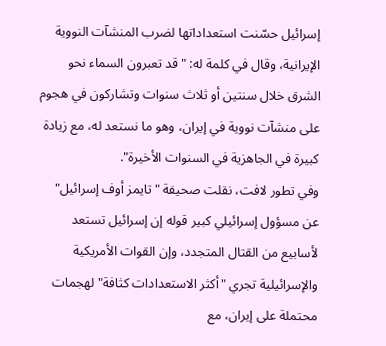إسرائيل حسّنت استعداداتها لضرب المنشآت النووية الإيرانية، وقال في كلمة له: "قد تعبرون السماء نحو الشرق خلال سنتين أو ثلاث سنوات وتشاركون في هجوم على منشآت نووية في إيران، وهو ما نستعد له، مع زيادة كبيرة في الجاهزية في السنوات الأخيرة".
وفي تطور لافت، نقلت صحيفة "تايمز أوف إسرائيل" عن مسؤول إسرائيلي كبير قوله إن إسرائيل تستعد لأسابيع من القتال المتجدد، وإن القوات الأمريكية والإسرائيلية تجري "أكثر الاستعدادات كثافة" لهجمات محتملة على إيران، مع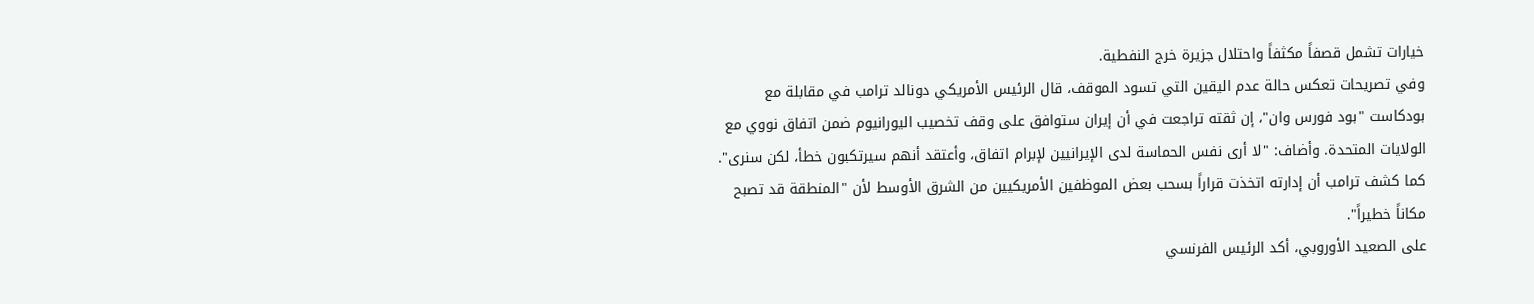خيارات تشمل قصفاً مكثفاً واحتلال جزيرة خرج النفطية.
وفي تصريحات تعكس حالة عدم اليقين التي تسود الموقف، قال الرئيس الأمريكي دونالد ترامب في مقابلة مع بودكاست "بود فورس وان"، إن ثقته تراجعت في أن إيران ستوافق على وقف تخصيب اليورانيوم ضمن اتفاق نووي مع الولايات المتحدة. وأضاف: "لا أرى نفس الحماسة لدى الإيرانيين لإبرام اتفاق، وأعتقد أنهم سيرتكبون خطأ، لكن سنرى". كما كشف ترامب أن إدارته اتخذت قراراً بسحب بعض الموظفين الأمريكيين من الشرق الأوسط لأن "المنطقة قد تصبح مكاناً خطيراً".
على الصعيد الأوروبي، أكد الرئيس الفرنسي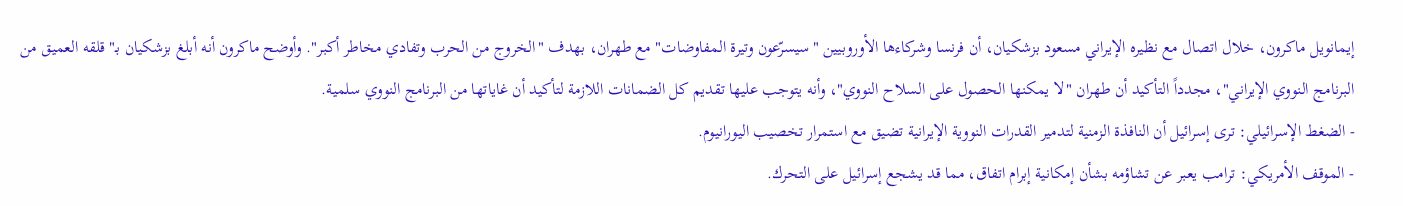إيمانويل ماكرون، خلال اتصال مع نظيره الإيراني مسعود بزشكيان، أن فرنسا وشركاءها الأوروبيين "سيسرّعون وتيرة المفاوضات" مع طهران، بهدف "الخروج من الحرب وتفادي مخاطر أكبر". وأوضح ماكرون أنه أبلغ بزشكيان بـ"قلقه العميق من البرنامج النووي الإيراني"، مجدداً التأكيد أن طهران "لا يمكنها الحصول على السلاح النووي"، وأنه يتوجب عليها تقديم كل الضمانات اللازمة لتأكيد أن غاياتها من البرنامج النووي سلمية.
- الضغط الإسرائيلي: ترى إسرائيل أن النافذة الزمنية لتدمير القدرات النووية الإيرانية تضيق مع استمرار تخصيب اليورانيوم.
- الموقف الأمريكي: ترامب يعبر عن تشاؤمه بشأن إمكانية إبرام اتفاق، مما قد يشجع إسرائيل على التحرك.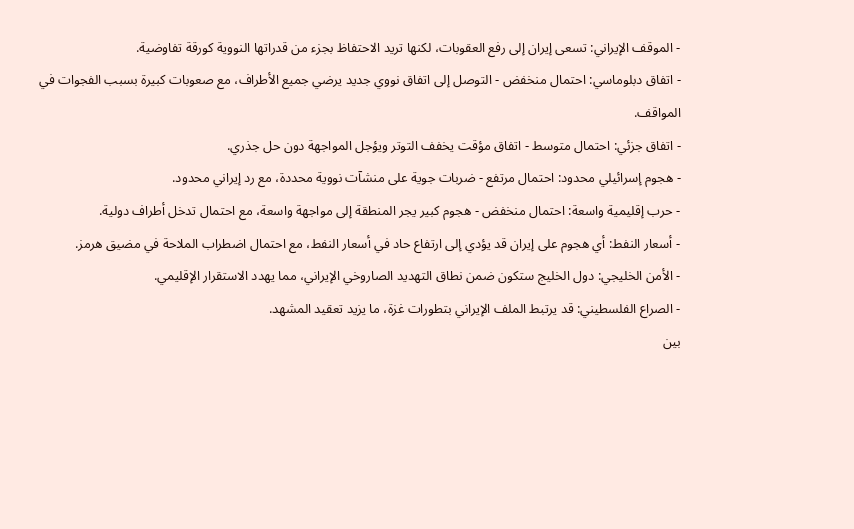- الموقف الإيراني: تسعى إيران إلى رفع العقوبات، لكنها تريد الاحتفاظ بجزء من قدراتها النووية كورقة تفاوضية.
- اتفاق دبلوماسي: احتمال منخفض - التوصل إلى اتفاق نووي جديد يرضي جميع الأطراف، مع صعوبات كبيرة بسبب الفجوات في المواقف.
- اتفاق جزئي: احتمال متوسط - اتفاق مؤقت يخفف التوتر ويؤجل المواجهة دون حل جذري.
- هجوم إسرائيلي محدود: احتمال مرتفع - ضربات جوية على منشآت نووية محددة، مع رد إيراني محدود.
- حرب إقليمية واسعة: احتمال منخفض - هجوم كبير يجر المنطقة إلى مواجهة واسعة، مع احتمال تدخل أطراف دولية.
- أسعار النفط: أي هجوم على إيران قد يؤدي إلى ارتفاع حاد في أسعار النفط، مع احتمال اضطراب الملاحة في مضيق هرمز.
- الأمن الخليجي: دول الخليج ستكون ضمن نطاق التهديد الصاروخي الإيراني، مما يهدد الاستقرار الإقليمي.
- الصراع الفلسطيني: قد يرتبط الملف الإيراني بتطورات غزة، ما يزيد تعقيد المشهد.
بين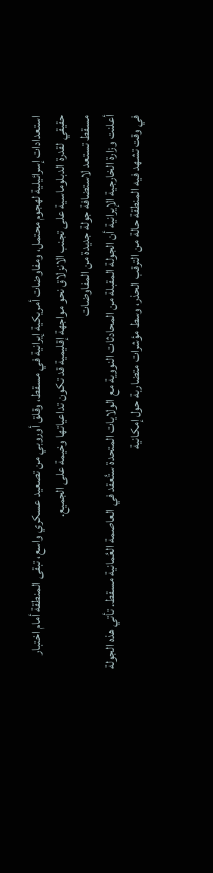استعدادات إسرائيلية لهجوم محتمل، ومفاوضات أمريكية إيرانية في مسقط، وقلق أوروبي من تصعيد عسكري واسع، تبقى المنطقة أمام اختبار حقيقي لقدرة الدبلوماسية على تجنب الانزلاق نحو مواجهة إقليمية قد تكون تداعياتها وخيمة على الجميع.
مسقط تستعد لاستضافة جولة جديدة من المفاوضات
أعلنت وزارة الخارجية الإيرانية أن الجولة المقبلة من المحادثات النووية مع الولايات المتحدة ستُعقد في العاصمة العُمانية مسقط. تأتي هذه الجولة في وقت تشهد فيه المنطقة حالة من الترقب الحذر، وسط مؤشرات متضاربة حول إمكانية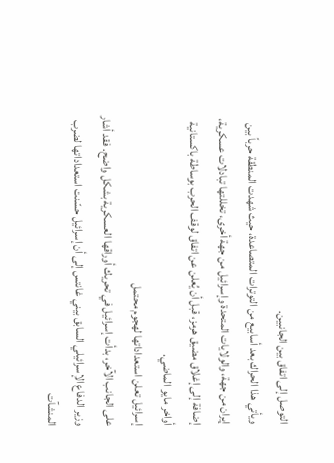التوصل إلى اتفاق بين الجانبين.
ويأتي هذا الحراك بعد أسابيع من التوترات المتصاعدة، حيث شهدت المنطقة حرباً بين إيران من جهة، والولايات المتحدة وإسرائيل من جهة أخرى، تخللتها تبادلات عسكرية، إضافة إلى إغلاق مضيق هرمز، قبل أن يُعلن عن اتفاق لوقف الحرب بوساطة باكستانية أواخر مايو الماضي.
إسرائيل تعلن استعداداتها لهجوم محتمل
على الجانب الآخر، بدأت إسرائيل في تحريك أوراقها العسكرية بشكل واضح. فقد أشار وزير الدفاع الإسرائيلي السابق بيني غانتس إلى أن إسرائيل حسّنت استعداداتها لضرب المنشآت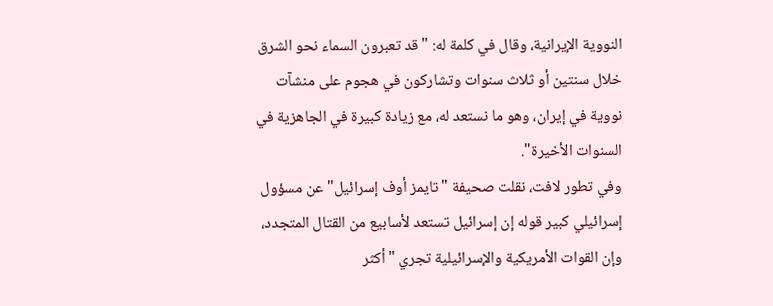النووية الإيرانية، وقال في كلمة له: "قد تعبرون السماء نحو الشرق خلال سنتين أو ثلاث سنوات وتشاركون في هجوم على منشآت نووية في إيران، وهو ما نستعد له، مع زيادة كبيرة في الجاهزية في السنوات الأخيرة".
وفي تطور لافت، نقلت صحيفة "تايمز أوف إسرائيل" عن مسؤول إسرائيلي كبير قوله إن إسرائيل تستعد لأسابيع من القتال المتجدد، وإن القوات الأمريكية والإسرائيلية تجري "أكثر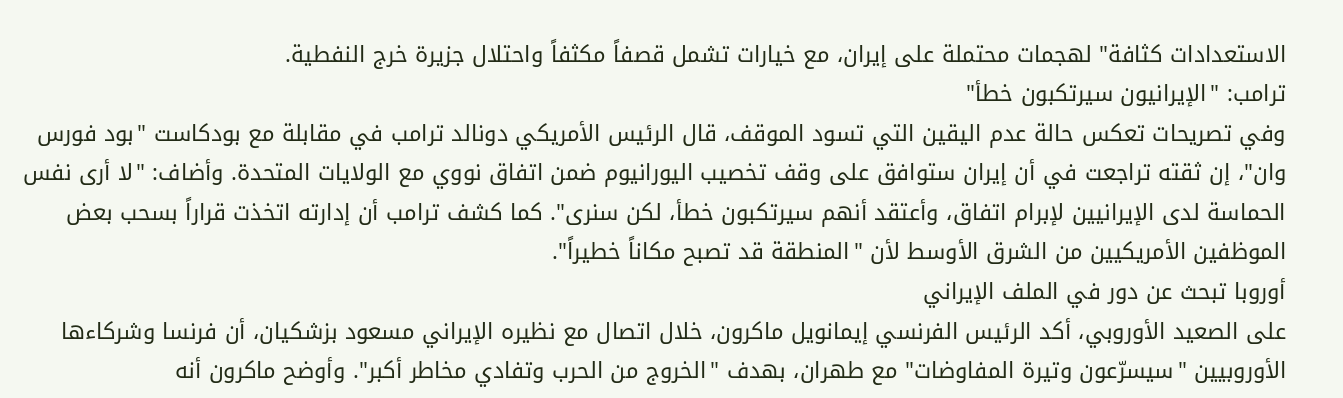الاستعدادات كثافة" لهجمات محتملة على إيران، مع خيارات تشمل قصفاً مكثفاً واحتلال جزيرة خرج النفطية.
ترامب: "الإيرانيون سيرتكبون خطأ"
وفي تصريحات تعكس حالة عدم اليقين التي تسود الموقف، قال الرئيس الأمريكي دونالد ترامب في مقابلة مع بودكاست "بود فورس وان"، إن ثقته تراجعت في أن إيران ستوافق على وقف تخصيب اليورانيوم ضمن اتفاق نووي مع الولايات المتحدة. وأضاف: "لا أرى نفس الحماسة لدى الإيرانيين لإبرام اتفاق، وأعتقد أنهم سيرتكبون خطأ، لكن سنرى". كما كشف ترامب أن إدارته اتخذت قراراً بسحب بعض الموظفين الأمريكيين من الشرق الأوسط لأن "المنطقة قد تصبح مكاناً خطيراً".
أوروبا تبحث عن دور في الملف الإيراني
على الصعيد الأوروبي، أكد الرئيس الفرنسي إيمانويل ماكرون، خلال اتصال مع نظيره الإيراني مسعود بزشكيان، أن فرنسا وشركاءها الأوروبيين "سيسرّعون وتيرة المفاوضات" مع طهران، بهدف "الخروج من الحرب وتفادي مخاطر أكبر". وأوضح ماكرون أنه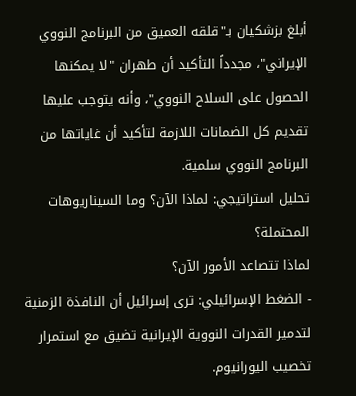أبلغ بزشكيان بـ"قلقه العميق من البرنامج النووي الإيراني"، مجدداً التأكيد أن طهران "لا يمكنها الحصول على السلاح النووي"، وأنه يتوجب عليها تقديم كل الضمانات اللازمة لتأكيد أن غاياتها من البرنامج النووي سلمية.
تحليل استراتيجي: لماذا الآن؟ وما السيناريوهات المحتملة؟
لماذا تتصاعد الأمور الآن؟
- الضغط الإسرائيلي: ترى إسرائيل أن النافذة الزمنية لتدمير القدرات النووية الإيرانية تضيق مع استمرار تخصيب اليورانيوم.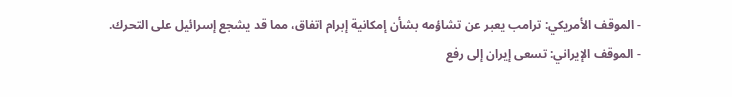- الموقف الأمريكي: ترامب يعبر عن تشاؤمه بشأن إمكانية إبرام اتفاق، مما قد يشجع إسرائيل على التحرك.
- الموقف الإيراني: تسعى إيران إلى رفع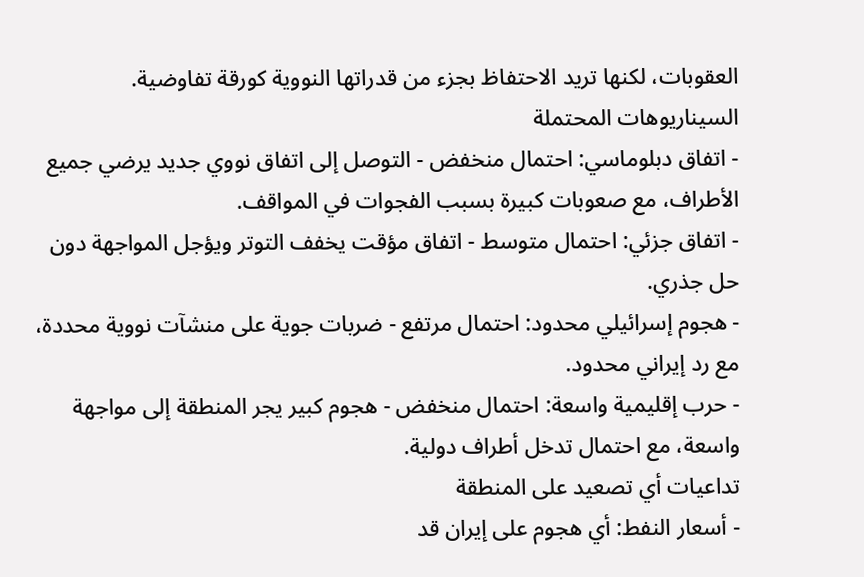العقوبات، لكنها تريد الاحتفاظ بجزء من قدراتها النووية كورقة تفاوضية.
السيناريوهات المحتملة
- اتفاق دبلوماسي: احتمال منخفض - التوصل إلى اتفاق نووي جديد يرضي جميع الأطراف، مع صعوبات كبيرة بسبب الفجوات في المواقف.
- اتفاق جزئي: احتمال متوسط - اتفاق مؤقت يخفف التوتر ويؤجل المواجهة دون حل جذري.
- هجوم إسرائيلي محدود: احتمال مرتفع - ضربات جوية على منشآت نووية محددة، مع رد إيراني محدود.
- حرب إقليمية واسعة: احتمال منخفض - هجوم كبير يجر المنطقة إلى مواجهة واسعة، مع احتمال تدخل أطراف دولية.
تداعيات أي تصعيد على المنطقة
- أسعار النفط: أي هجوم على إيران قد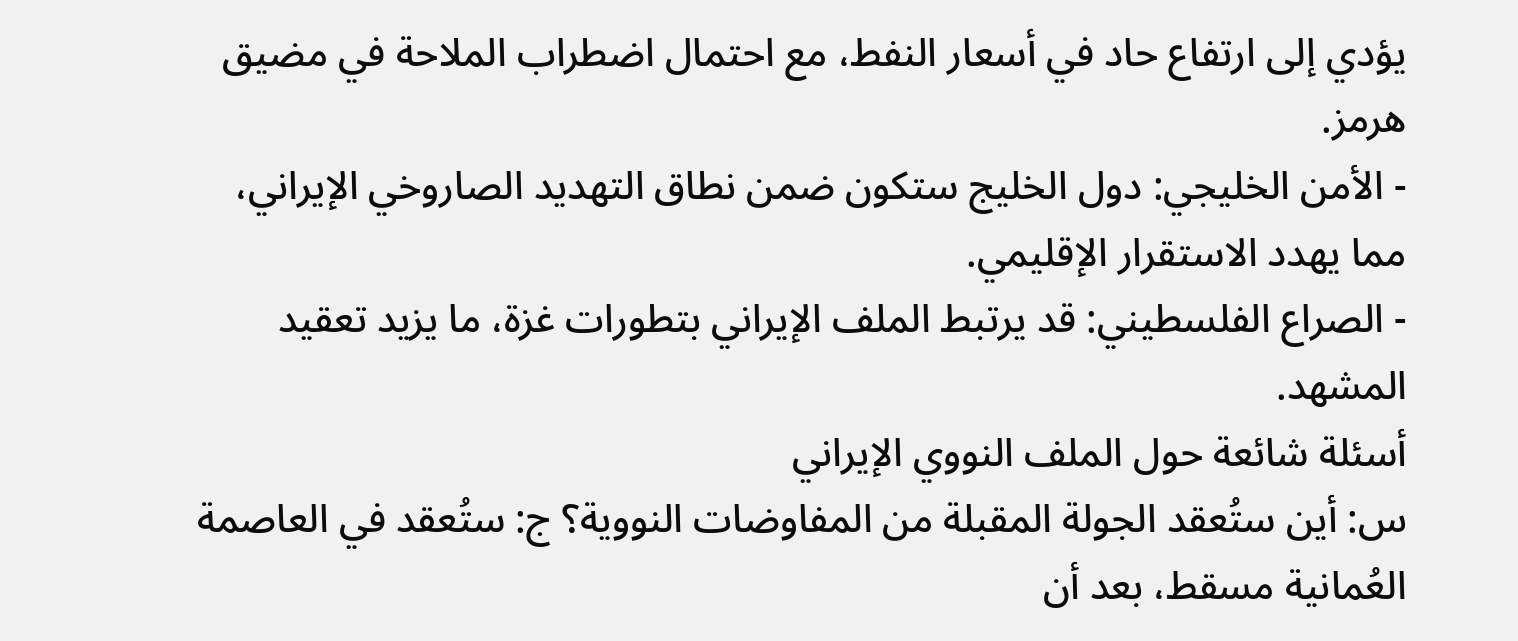يؤدي إلى ارتفاع حاد في أسعار النفط، مع احتمال اضطراب الملاحة في مضيق هرمز.
- الأمن الخليجي: دول الخليج ستكون ضمن نطاق التهديد الصاروخي الإيراني، مما يهدد الاستقرار الإقليمي.
- الصراع الفلسطيني: قد يرتبط الملف الإيراني بتطورات غزة، ما يزيد تعقيد المشهد.
أسئلة شائعة حول الملف النووي الإيراني
س: أين ستُعقد الجولة المقبلة من المفاوضات النووية؟ ج: ستُعقد في العاصمة العُمانية مسقط، بعد أن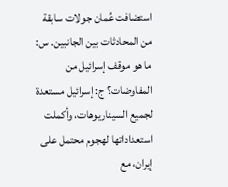استضافت عُمان جولات سابقة من المحادثات بين الجانبين. س: ما هو موقف إسرائيل من المفاوضات؟ ج: إسرائيل مستعدة لجميع السيناريوهات، وأكملت استعداداتها لهجوم محتمل على إيران، مع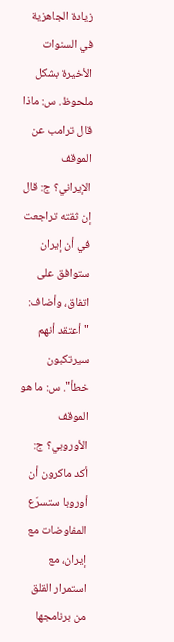زيادة الجاهزية في السنوات الأخيرة بشكل ملحوظ. س: ماذا قال ترامب عن الموقف الإيراني؟ ج: قال إن ثقته تراجعت في أن إيران ستوافق على اتفاق، وأضاف: "أعتقد أنهم سيرتكبون خطأ". س: ما هو الموقف الأوروبي؟ ج: أكد ماكرون أن أوروبا ستسرّع المفاوضات مع إيران، مع استمرار القلق من برنامجها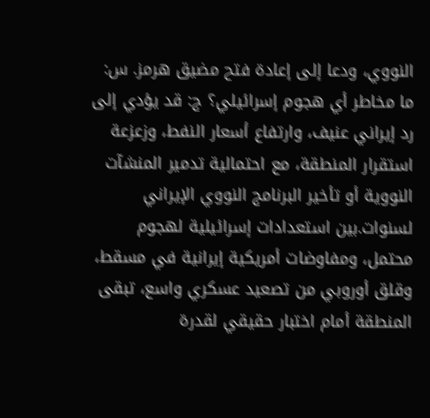النووي، ودعا إلى إعادة فتح مضيق هرمز. س: ما مخاطر أي هجوم إسرائيلي؟ ج: قد يؤدي إلى رد إيراني عنيف، وارتفاع أسعار النفط، وزعزعة استقرار المنطقة، مع احتمالية تدمير المنشآت النووية أو تأخير البرنامج النووي الإيراني لسنوات.بين استعدادات إسرائيلية لهجوم محتمل، ومفاوضات أمريكية إيرانية في مسقط، وقلق أوروبي من تصعيد عسكري واسع، تبقى المنطقة أمام اختبار حقيقي لقدرة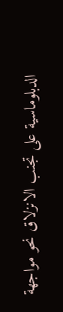الدبلوماسية على تجنب الانزلاق نحو مواجهة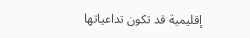إقليمية قد تكون تداعياتها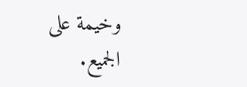وخيمة على الجميع.